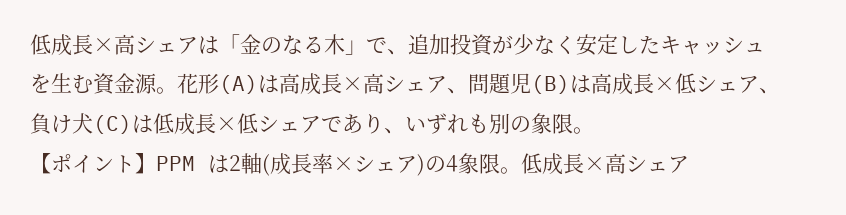低成長×高シェアは「金のなる木」で、追加投資が少なく安定したキャッシュを生む資金源。花形(A)は高成長×高シェア、問題児(B)は高成長×低シェア、負け犬(C)は低成長×低シェアであり、いずれも別の象限。
【ポイント】PPM は2軸(成長率×シェア)の4象限。低成長×高シェア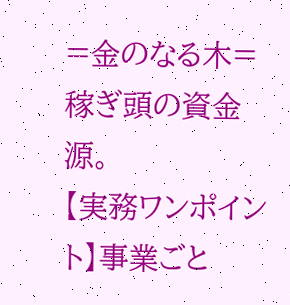=金のなる木=稼ぎ頭の資金源。
【実務ワンポイント】事業ごと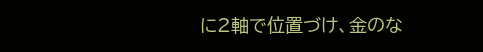に2軸で位置づけ、金のな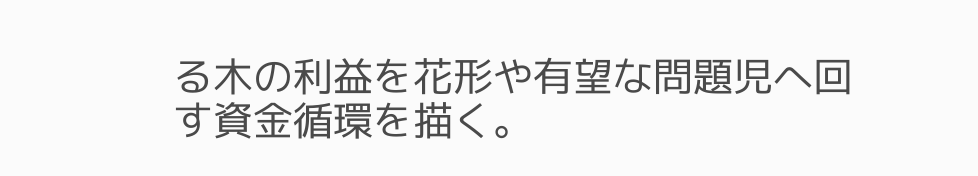る木の利益を花形や有望な問題児へ回す資金循環を描く。